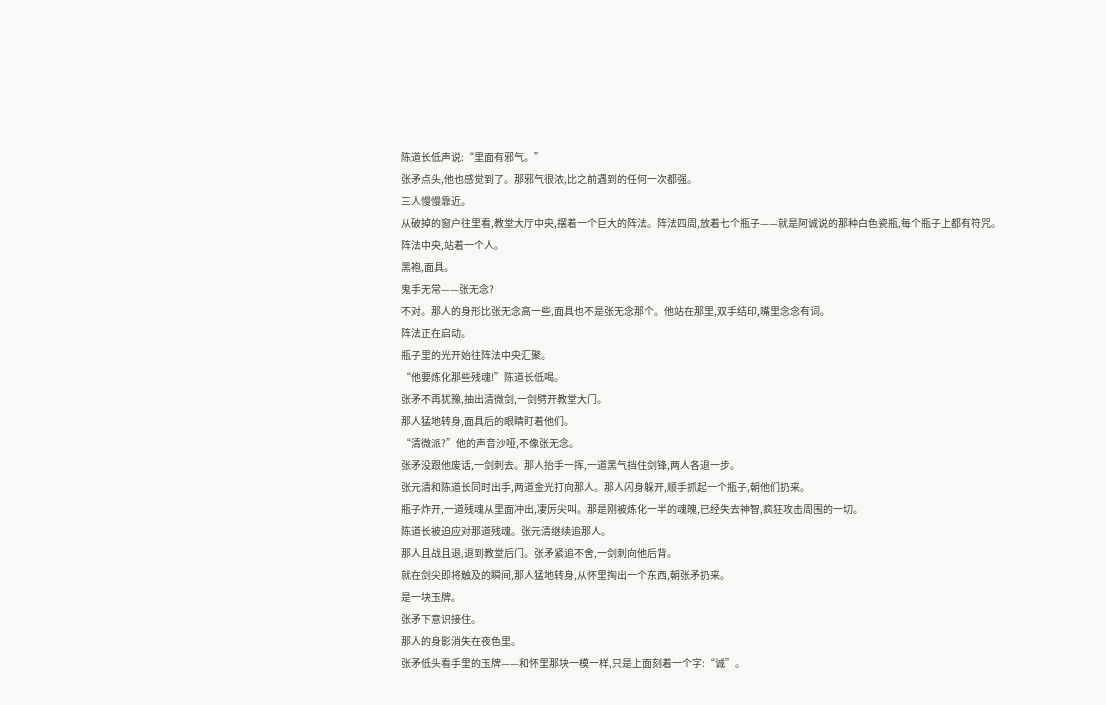陈道长低声说:“里面有邪气。”
张矛点头,他也感觉到了。那邪气很浓,比之前遇到的任何一次都强。
三人慢慢靠近。
从破掉的窗户往里看,教堂大厅中央,摆着一个巨大的阵法。阵法四周,放着七个瓶子——就是阿诚说的那种白色瓷瓶,每个瓶子上都有符咒。
阵法中央,站着一个人。
黑袍,面具。
鬼手无常——张无念?
不对。那人的身形比张无念高一些,面具也不是张无念那个。他站在那里,双手结印,嘴里念念有词。
阵法正在启动。
瓶子里的光开始往阵法中央汇聚。
“他要炼化那些残魂!”陈道长低喝。
张矛不再犹豫,抽出清微剑,一剑劈开教堂大门。
那人猛地转身,面具后的眼睛盯着他们。
“清微派?”他的声音沙哑,不像张无念。
张矛没跟他废话,一剑刺去。那人抬手一挥,一道黑气挡住剑锋,两人各退一步。
张元清和陈道长同时出手,两道金光打向那人。那人闪身躲开,顺手抓起一个瓶子,朝他们扔来。
瓶子炸开,一道残魂从里面冲出,凄厉尖叫。那是刚被炼化一半的魂魄,已经失去神智,疯狂攻击周围的一切。
陈道长被迫应对那道残魂。张元清继续追那人。
那人且战且退,退到教堂后门。张矛紧追不舍,一剑刺向他后背。
就在剑尖即将触及的瞬间,那人猛地转身,从怀里掏出一个东西,朝张矛扔来。
是一块玉牌。
张矛下意识接住。
那人的身影消失在夜色里。
张矛低头看手里的玉牌——和怀里那块一模一样,只是上面刻着一个字:“诚”。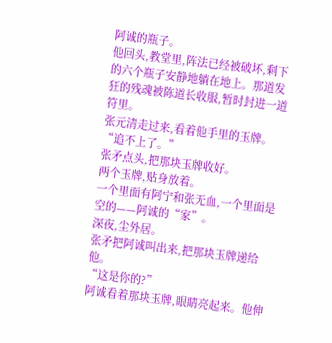阿诚的瓶子。
他回头,教堂里,阵法已经被破坏,剩下的六个瓶子安静地躺在地上。那道发狂的残魂被陈道长收服,暂时封进一道符里。
张元清走过来,看着他手里的玉牌。
“追不上了。”
张矛点头,把那块玉牌收好。
两个玉牌,贴身放着。
一个里面有阿宁和张无血,一个里面是空的——阿诚的“家”。
深夜,尘外居。
张矛把阿诚叫出来,把那块玉牌递给他。
“这是你的?”
阿诚看着那块玉牌,眼睛亮起来。他伸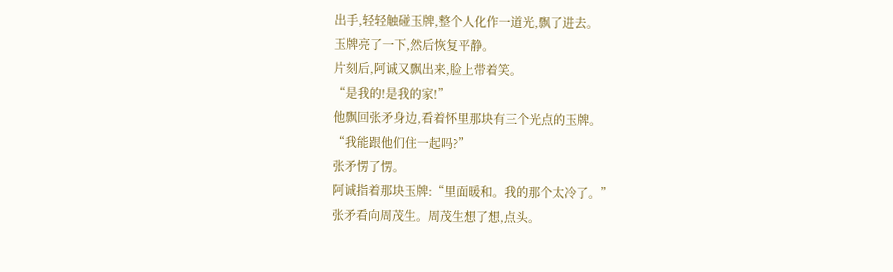出手,轻轻触碰玉牌,整个人化作一道光,飘了进去。
玉牌亮了一下,然后恢复平静。
片刻后,阿诚又飘出来,脸上带着笑。
“是我的!是我的家!”
他飘回张矛身边,看着怀里那块有三个光点的玉牌。
“我能跟他们住一起吗?”
张矛愣了愣。
阿诚指着那块玉牌:“里面暖和。我的那个太冷了。”
张矛看向周茂生。周茂生想了想,点头。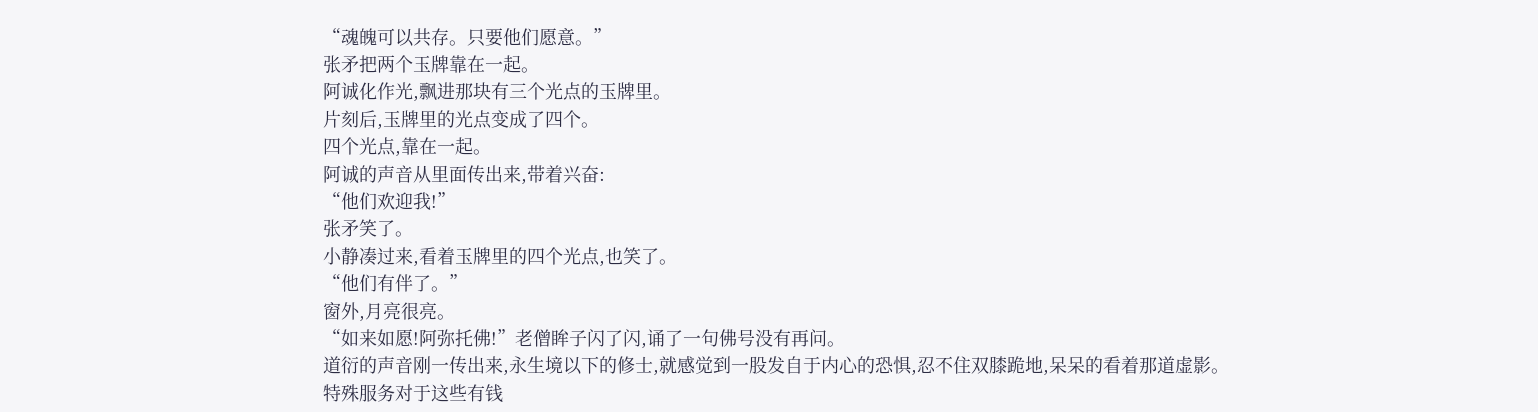“魂魄可以共存。只要他们愿意。”
张矛把两个玉牌靠在一起。
阿诚化作光,飘进那块有三个光点的玉牌里。
片刻后,玉牌里的光点变成了四个。
四个光点,靠在一起。
阿诚的声音从里面传出来,带着兴奋:
“他们欢迎我!”
张矛笑了。
小静凑过来,看着玉牌里的四个光点,也笑了。
“他们有伴了。”
窗外,月亮很亮。
“如来如愿!阿弥托佛!”老僧眸子闪了闪,诵了一句佛号没有再问。
道衍的声音刚一传出来,永生境以下的修士,就感觉到一股发自于内心的恐惧,忍不住双膝跪地,呆呆的看着那道虚影。
特殊服务对于这些有钱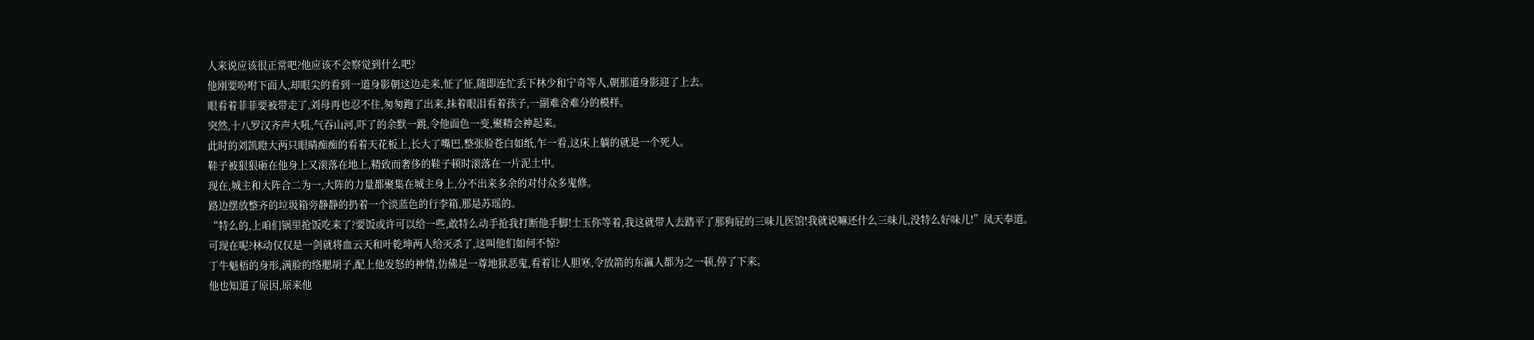人来说应该很正常吧?他应该不会察觉到什么吧?
他刚要吩咐下面人,却眼尖的看到一道身影朝这边走来,怔了怔,随即连忙丢下林少和宁奇等人,朝那道身影迎了上去。
眼看着菲菲要被带走了,刘母再也忍不住,匆匆跑了出来,抹着眼泪看着孩子,一副难舍难分的模样。
突然,十八罗汉齐声大吼,气吞山河,吓了的余默一跳,令他面色一变,聚精会神起来。
此时的刘凯瞪大两只眼睛痴痴的看着天花板上,长大了嘴巴,整张脸苍白如纸,乍一看,这床上躺的就是一个死人。
鞋子被狠狠砸在他身上又滚落在地上,精致而奢侈的鞋子顿时滚落在一片泥土中。
现在,城主和大阵合二为一,大阵的力量都聚集在城主身上,分不出来多余的对付众多鬼修。
路边摆放整齐的垃圾箱旁静静的扔着一个淡蓝色的行李箱,那是苏瑶的。
“特么的,上咱们锅里抢饭吃来了?要饭或许可以给一些,敢特么动手抢我打断他手脚!士玉你等着,我这就带人去踏平了那狗屁的三味儿医馆!我就说嘛还什么三味儿,没特么好味儿!”凤天奉道。
可现在呢?林动仅仅是一剑就将血云天和叶乾坤两人给灭杀了,这叫他们如何不惊?
丁牛魁梧的身形,满脸的络腮胡子,配上他发怒的神情,仿佛是一尊地狱恶鬼,看着让人胆寒,令放箭的东瀛人都为之一顿,停了下来。
他也知道了原因,原来他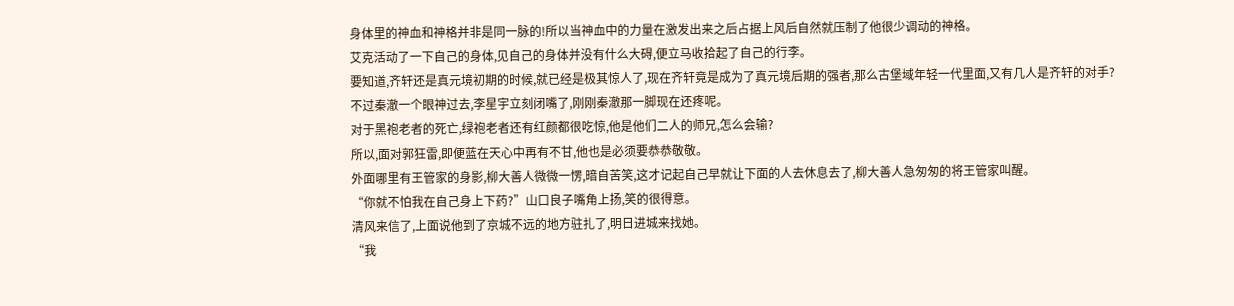身体里的神血和神格并非是同一脉的!所以当神血中的力量在激发出来之后占据上风后自然就压制了他很少调动的神格。
艾克活动了一下自己的身体,见自己的身体并没有什么大碍,便立马收拾起了自己的行李。
要知道,齐轩还是真元境初期的时候,就已经是极其惊人了,现在齐轩竟是成为了真元境后期的强者,那么古堡域年轻一代里面,又有几人是齐轩的对手?
不过秦澈一个眼神过去,李星宇立刻闭嘴了,刚刚秦澈那一脚现在还疼呢。
对于黑袍老者的死亡,绿袍老者还有红颜都很吃惊,他是他们二人的师兄,怎么会输?
所以,面对郭狂雷,即便蓝在天心中再有不甘,他也是必须要恭恭敬敬。
外面哪里有王管家的身影,柳大善人微微一愣,暗自苦笑,这才记起自己早就让下面的人去休息去了,柳大善人急匆匆的将王管家叫醒。
“你就不怕我在自己身上下药?”山口良子嘴角上扬,笑的很得意。
清风来信了,上面说他到了京城不远的地方驻扎了,明日进城来找她。
“我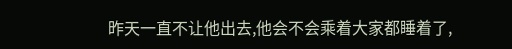昨天一直不让他出去,他会不会乘着大家都睡着了,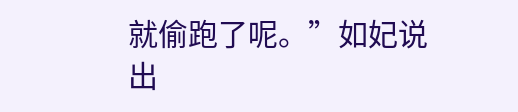就偷跑了呢。”如妃说出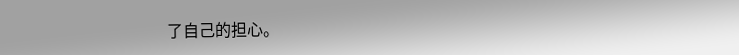了自己的担心。